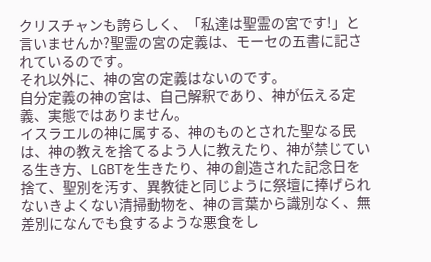クリスチャンも誇らしく、「私達は聖霊の宮です!」と言いませんか?聖霊の宮の定義は、モーセの五書に記されているのです。
それ以外に、神の宮の定義はないのです。
自分定義の神の宮は、自己解釈であり、神が伝える定義、実態ではありません。
イスラエルの神に属する、神のものとされた聖なる民は、神の教えを捨てるよう人に教えたり、神が禁じている生き方、LGBTを生きたり、神の創造された記念日を捨て、聖別を汚す、異教徒と同じように祭壇に捧げられないきよくない清掃動物を、神の言葉から識別なく、無差別になんでも食するような悪食をし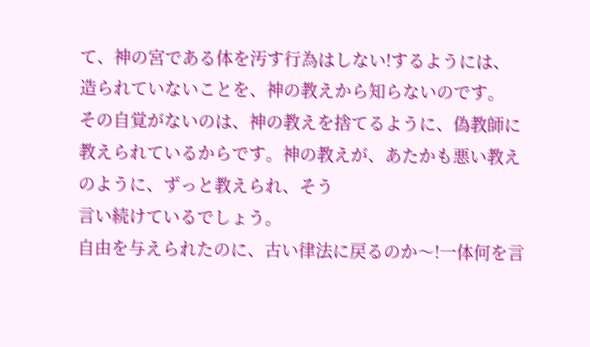て、神の宮である体を汚す行為はしない!するようには、
造られていないことを、神の教えから知らないのです。
その自覚がないのは、神の教えを捨てるように、偽教師に教えられているからです。神の教えが、あたかも悪い教えのように、ずっと教えられ、そう
言い続けているでしょう。
自由を与えられたのに、古い律法に戻るのか〜!一体何を言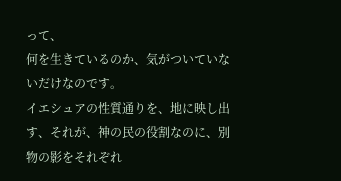って、
何を生きているのか、気がついていないだけなのです。
イエシュアの性質通りを、地に映し出す、それが、神の民の役割なのに、別物の影をそれぞれ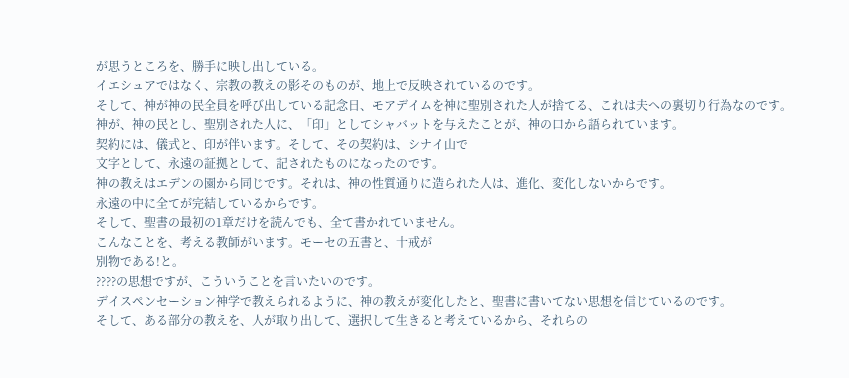が思うところを、勝手に映し出している。
イエシュアではなく、宗教の教えの影そのものが、地上で反映されているのです。
そして、神が神の民全員を呼び出している記念日、モアデイムを神に聖別された人が捨てる、これは夫への裏切り行為なのです。
神が、神の民とし、聖別された人に、「印」としてシャバットを与えたことが、神の口から語られています。
契約には、儀式と、印が伴います。そして、その契約は、シナイ山で
文字として、永遠の証拠として、記されたものになったのです。
神の教えはエデンの園から同じです。それは、神の性質通りに造られた人は、進化、変化しないからです。
永遠の中に全てが完結しているからです。
そして、聖書の最初の1章だけを読んでも、全て書かれていません。
こんなことを、考える教師がいます。モーセの五書と、十戒が
別物である!と。
????の思想ですが、こういうことを言いたいのです。
デイスペンセーション神学で教えられるように、神の教えが変化したと、聖書に書いてない思想を信じているのです。
そして、ある部分の教えを、人が取り出して、選択して生きると考えているから、それらの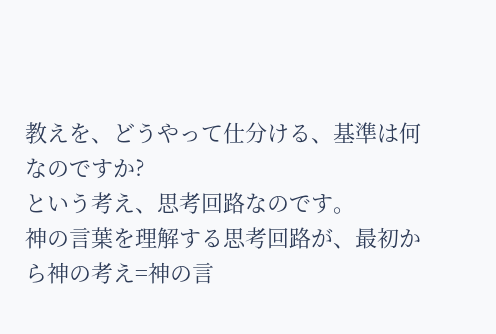教えを、どうやって仕分ける、基準は何なのですか?
という考え、思考回路なのです。
神の言葉を理解する思考回路が、最初から神の考え=神の言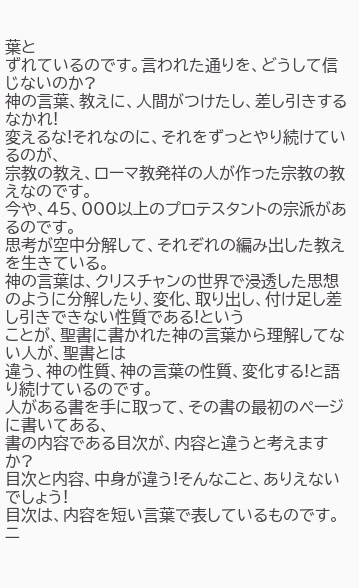葉と
ずれているのです。言われた通りを、どうして信じないのか?
神の言葉、教えに、人間がつけたし、差し引きするなかれ!
変えるな!それなのに、それをずっとやり続けているのが、
宗教の教え、ローマ教発祥の人が作った宗教の教えなのです。
今や、45、000以上のプロテスタントの宗派があるのです。
思考が空中分解して、それぞれの編み出した教えを生きている。
神の言葉は、クリスチャンの世界で浸透した思想のように分解したり、変化、取り出し、付け足し差し引きできない性質である!という
ことが、聖書に書かれた神の言葉から理解してない人が、聖書とは
違う、神の性質、神の言葉の性質、変化する!と語り続けているのです。
人がある書を手に取って、その書の最初のページに書いてある、
書の内容である目次が、内容と違うと考えますか?
目次と内容、中身が違う!そんなこと、ありえないでしょう!
目次は、内容を短い言葉で表しているものです。
ニ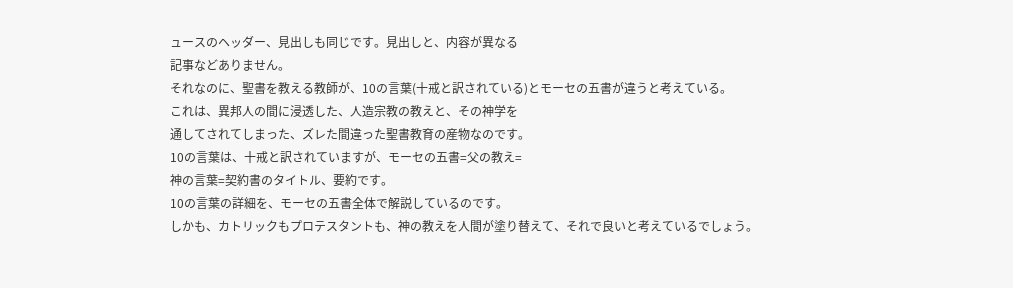ュースのヘッダー、見出しも同じです。見出しと、内容が異なる
記事などありません。
それなのに、聖書を教える教師が、10の言葉(十戒と訳されている)とモーセの五書が違うと考えている。
これは、異邦人の間に浸透した、人造宗教の教えと、その神学を
通してされてしまった、ズレた間違った聖書教育の産物なのです。
10の言葉は、十戒と訳されていますが、モーセの五書=父の教え=
神の言葉=契約書のタイトル、要約です。
10の言葉の詳細を、モーセの五書全体で解説しているのです。
しかも、カトリックもプロテスタントも、神の教えを人間が塗り替えて、それで良いと考えているでしょう。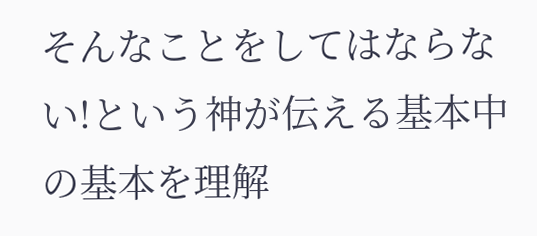そんなことをしてはならない!という神が伝える基本中の基本を理解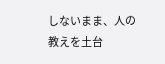しないまま、人の教えを土台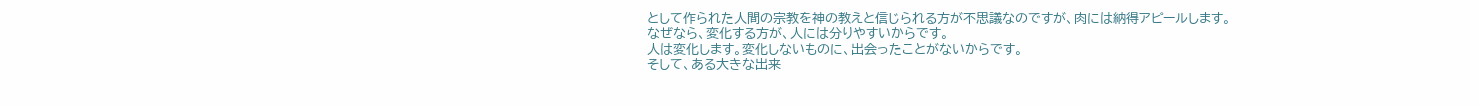として作られた人間の宗教を神の教えと信じられる方が不思議なのですが、肉には納得アピールします。
なぜなら、変化する方が、人には分りやすいからです。
人は変化します。変化しないものに、出会ったことがないからです。
そして、ある大きな出来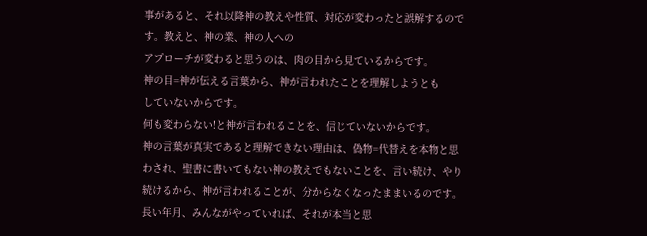事があると、それ以降神の教えや性質、対応が変わったと誤解するのです。教えと、神の業、神の人への
アプローチが変わると思うのは、肉の目から見ているからです。
神の目=神が伝える言葉から、神が言われたことを理解しようとも
していないからです。
何も変わらない!と神が言われることを、信じていないからです。
神の言葉が真実であると理解できない理由は、偽物=代替えを本物と思わされ、聖書に書いてもない神の教えでもないことを、言い続け、やり続けるから、神が言われることが、分からなくなったままいるのです。
長い年月、みんながやっていれば、それが本当と思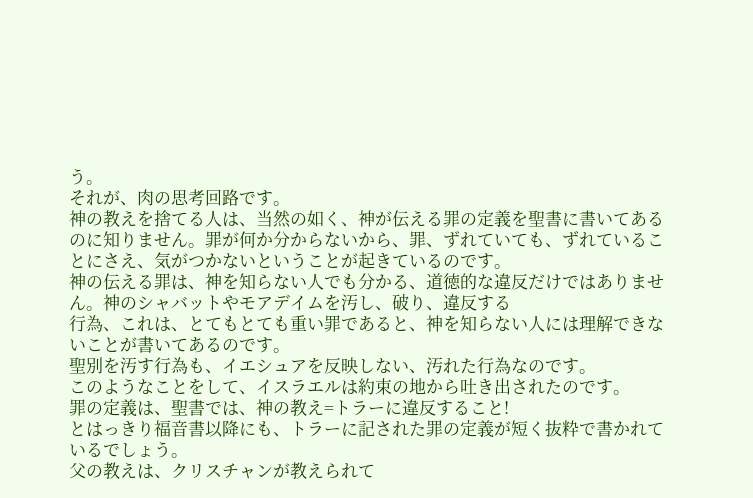う。
それが、肉の思考回路です。
神の教えを捨てる人は、当然の如く、神が伝える罪の定義を聖書に書いてあるのに知りません。罪が何か分からないから、罪、ずれていても、ずれていることにさえ、気がつかないということが起きているのです。
神の伝える罪は、神を知らない人でも分かる、道徳的な違反だけではありません。神のシャバットやモアデイムを汚し、破り、違反する
行為、これは、とてもとても重い罪であると、神を知らない人には理解できないことが書いてあるのです。
聖別を汚す行為も、イエシュアを反映しない、汚れた行為なのです。
このようなことをして、イスラエルは約束の地から吐き出されたのです。
罪の定義は、聖書では、神の教え=トラーに違反すること!
とはっきり福音書以降にも、トラーに記された罪の定義が短く抜粋で書かれているでしょう。
父の教えは、クリスチャンが教えられて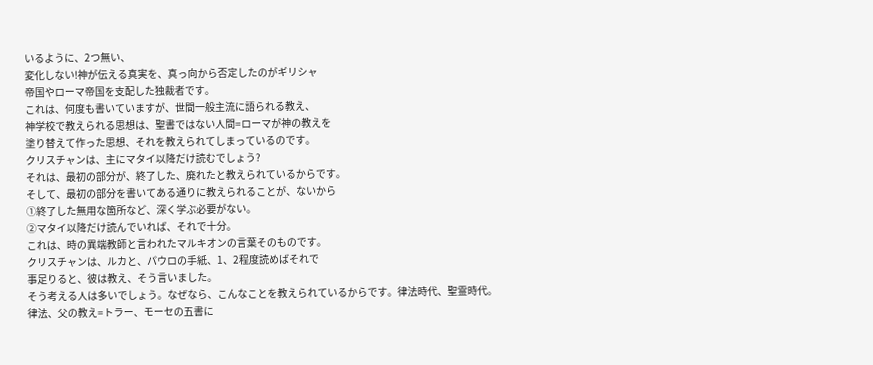いるように、2つ無い、
変化しない!神が伝える真実を、真っ向から否定したのがギリシャ
帝国やローマ帝国を支配した独裁者です。
これは、何度も書いていますが、世間一般主流に語られる教え、
神学校で教えられる思想は、聖書ではない人間=ローマが神の教えを
塗り替えて作った思想、それを教えられてしまっているのです。
クリスチャンは、主にマタイ以降だけ読むでしょう?
それは、最初の部分が、終了した、廃れたと教えられているからです。
そして、最初の部分を書いてある通りに教えられることが、ないから
①終了した無用な箇所など、深く学ぶ必要がない。
②マタイ以降だけ読んでいれば、それで十分。
これは、時の異端教師と言われたマルキオンの言葉そのものです。
クリスチャンは、ルカと、パウロの手紙、1、2程度読めばそれで
事足りると、彼は教え、そう言いました。
そう考える人は多いでしょう。なぜなら、こんなことを教えられているからです。律法時代、聖霊時代。
律法、父の教え=トラー、モーセの五書に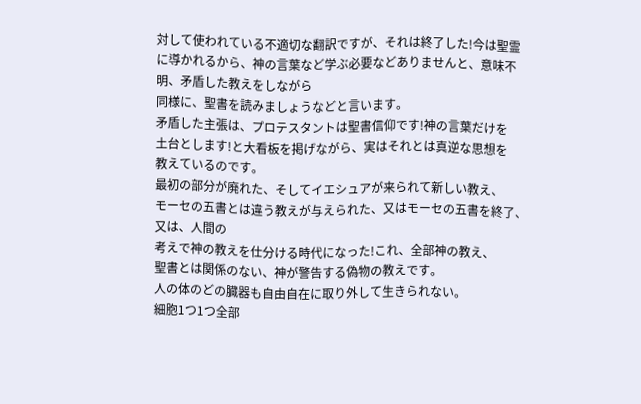対して使われている不適切な翻訳ですが、それは終了した!今は聖霊に導かれるから、神の言葉など学ぶ必要などありませんと、意味不明、矛盾した教えをしながら
同様に、聖書を読みましょうなどと言います。
矛盾した主張は、プロテスタントは聖書信仰です!神の言葉だけを
土台とします!と大看板を掲げながら、実はそれとは真逆な思想を
教えているのです。
最初の部分が廃れた、そしてイエシュアが来られて新しい教え、
モーセの五書とは違う教えが与えられた、又はモーセの五書を終了、又は、人間の
考えで神の教えを仕分ける時代になった!これ、全部神の教え、
聖書とは関係のない、神が警告する偽物の教えです。
人の体のどの臓器も自由自在に取り外して生きられない。
細胞1つ1つ全部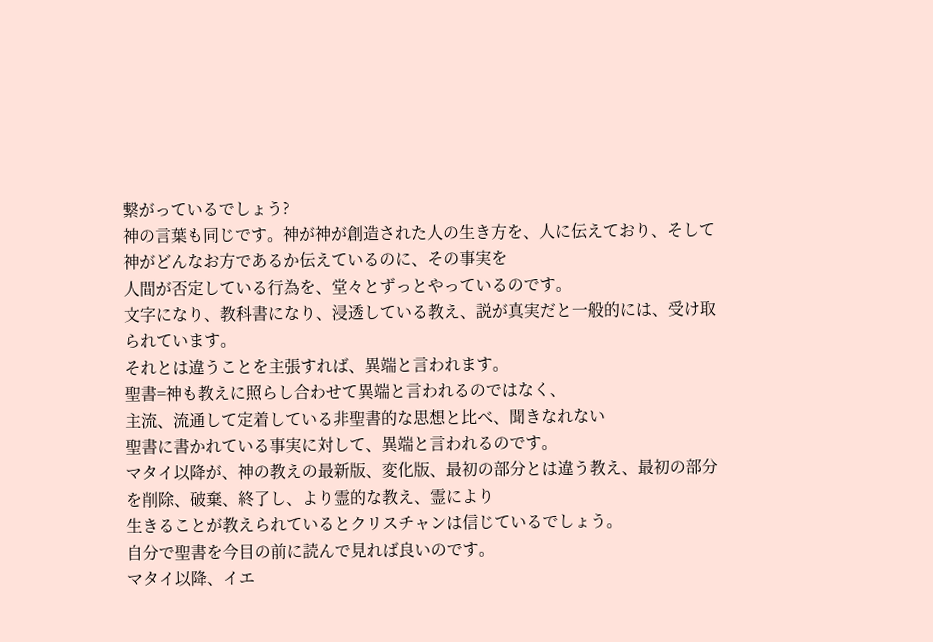繋がっているでしょう?
神の言葉も同じです。神が神が創造された人の生き方を、人に伝えており、そして神がどんなお方であるか伝えているのに、その事実を
人間が否定している行為を、堂々とずっとやっているのです。
文字になり、教科書になり、浸透している教え、説が真実だと一般的には、受け取られています。
それとは違うことを主張すれば、異端と言われます。
聖書=神も教えに照らし合わせて異端と言われるのではなく、
主流、流通して定着している非聖書的な思想と比べ、聞きなれない
聖書に書かれている事実に対して、異端と言われるのです。
マタイ以降が、神の教えの最新版、変化版、最初の部分とは違う教え、最初の部分を削除、破棄、終了し、より霊的な教え、霊により
生きることが教えられているとクリスチャンは信じているでしょう。
自分で聖書を今目の前に読んで見れば良いのです。
マタイ以降、イエ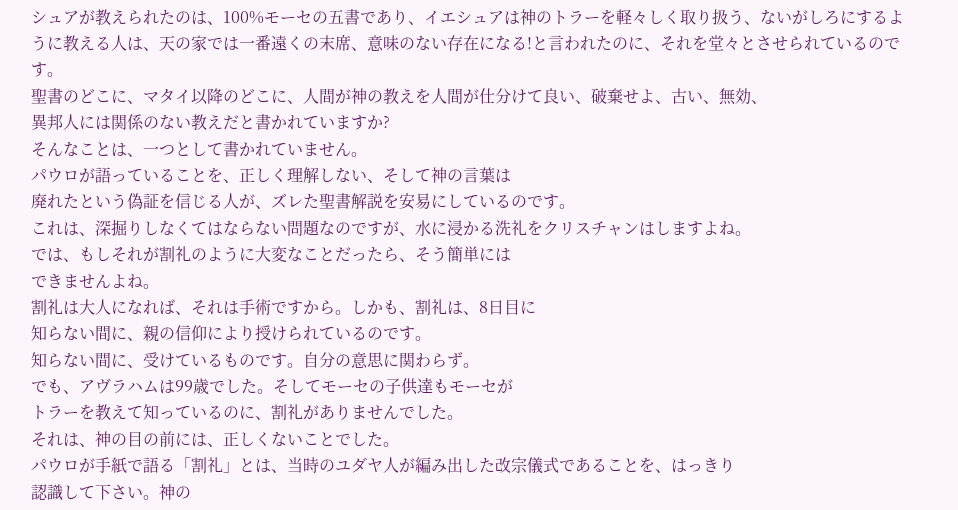シュアが教えられたのは、100%モーセの五書であり、イエシュアは神のトラーを軽々しく取り扱う、ないがしろにするように教える人は、天の家では一番遠くの末席、意味のない存在になる!と言われたのに、それを堂々とさせられているのです。
聖書のどこに、マタイ以降のどこに、人間が神の教えを人間が仕分けて良い、破棄せよ、古い、無効、
異邦人には関係のない教えだと書かれていますか?
そんなことは、一つとして書かれていません。
パウロが語っていることを、正しく理解しない、そして神の言葉は
廃れたという偽証を信じる人が、ズレた聖書解説を安易にしているのです。
これは、深掘りしなくてはならない問題なのですが、水に浸かる洗礼をクリスチャンはしますよね。
では、もしそれが割礼のように大変なことだったら、そう簡単には
できませんよね。
割礼は大人になれば、それは手術ですから。しかも、割礼は、8日目に
知らない間に、親の信仰により授けられているのです。
知らない間に、受けているものです。自分の意思に関わらず。
でも、アヴラハムは99歳でした。そしてモーセの子供達もモーセが
トラーを教えて知っているのに、割礼がありませんでした。
それは、神の目の前には、正しくないことでした。
パウロが手紙で語る「割礼」とは、当時のユダヤ人が編み出した改宗儀式であることを、はっきり
認識して下さい。神の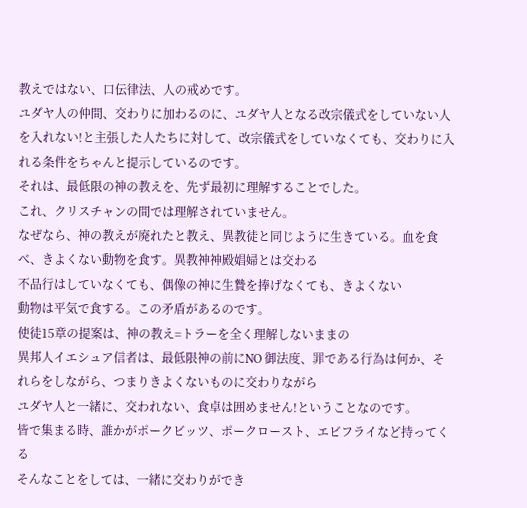教えではない、口伝律法、人の戒めです。
ユダヤ人の仲間、交わりに加わるのに、ユダヤ人となる改宗儀式をしていない人を入れない!と主張した人たちに対して、改宗儀式をしていなくても、交わりに入れる条件をちゃんと提示しているのです。
それは、最低限の神の教えを、先ず最初に理解することでした。
これ、クリスチャンの間では理解されていません。
なぜなら、神の教えが廃れたと教え、異教徒と同じように生きている。血を食べ、きよくない動物を食す。異教神神殿娼婦とは交わる
不品行はしていなくても、偶像の神に生贄を捧げなくても、きよくない
動物は平気で食する。この矛盾があるのです。
使徒15章の提案は、神の教え=トラーを全く理解しないままの
異邦人イエシュア信者は、最低限神の前にNO 御法度、罪である行為は何か、それらをしながら、つまりきよくないものに交わりながら
ユダヤ人と一緒に、交われない、食卓は囲めません!ということなのです。
皆で集まる時、誰かがポークビッツ、ポークロースト、エビフライなど持ってくる
そんなことをしては、一緒に交わりができ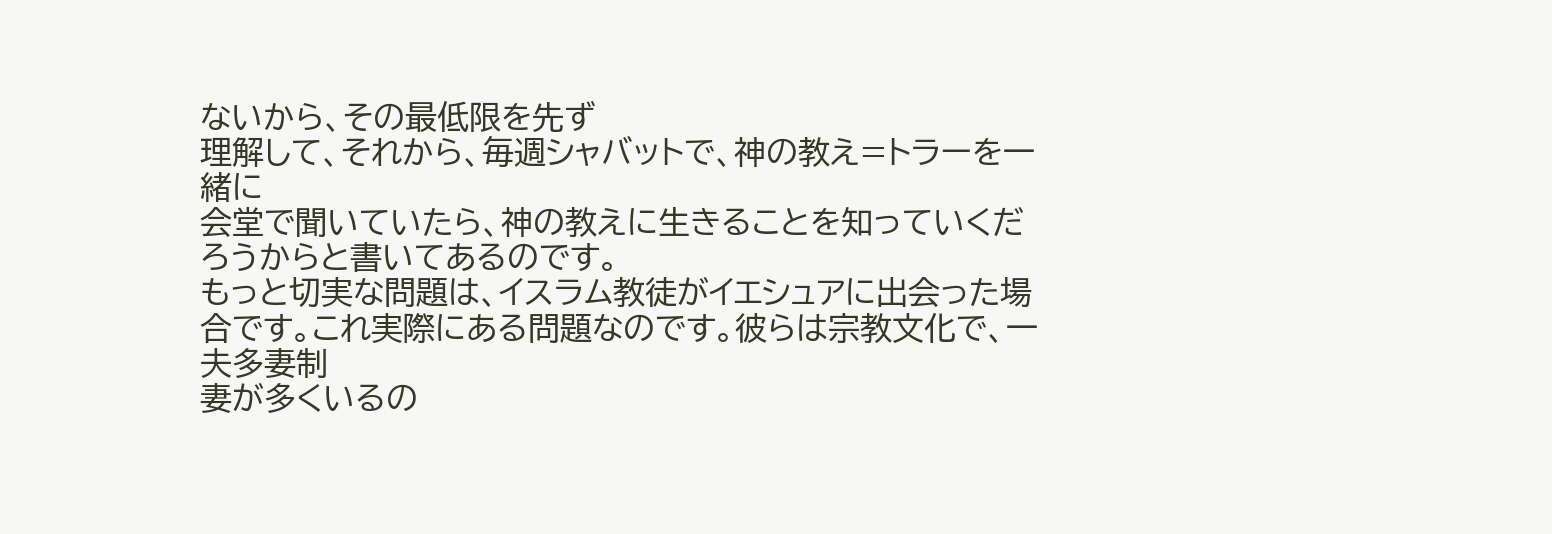ないから、その最低限を先ず
理解して、それから、毎週シャバットで、神の教え=トラーを一緒に
会堂で聞いていたら、神の教えに生きることを知っていくだろうからと書いてあるのです。
もっと切実な問題は、イスラム教徒がイエシュアに出会った場合です。これ実際にある問題なのです。彼らは宗教文化で、一夫多妻制
妻が多くいるの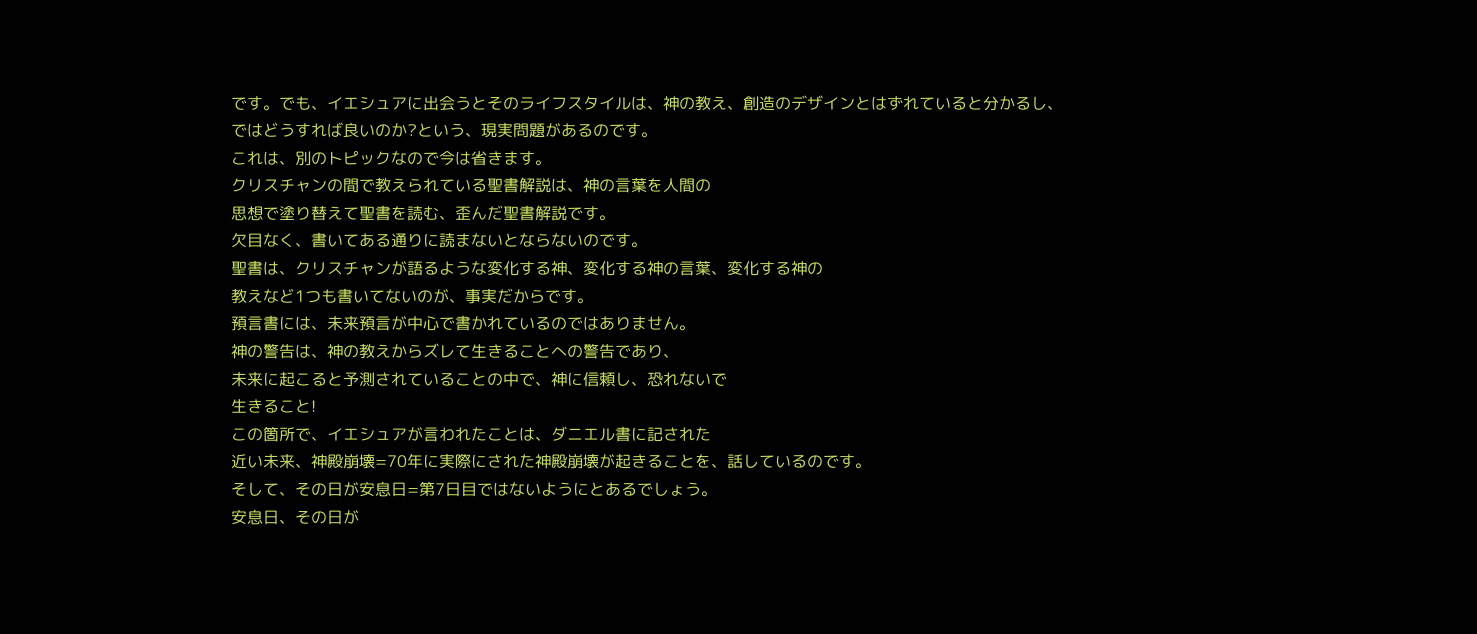です。でも、イエシュアに出会うとそのライフスタイルは、神の教え、創造のデザインとはずれていると分かるし、
ではどうすれば良いのか?という、現実問題があるのです。
これは、別のトピックなので今は省きます。
クリスチャンの間で教えられている聖書解説は、神の言葉を人間の
思想で塗り替えて聖書を読む、歪んだ聖書解説です。
欠目なく、書いてある通りに読まないとならないのです。
聖書は、クリスチャンが語るような変化する神、変化する神の言葉、変化する神の
教えなど1つも書いてないのが、事実だからです。
預言書には、未来預言が中心で書かれているのではありません。
神の警告は、神の教えからズレて生きることへの警告であり、
未来に起こると予測されていることの中で、神に信頼し、恐れないで
生きること!
この箇所で、イエシュアが言われたことは、ダニエル書に記された
近い未来、神殿崩壊=70年に実際にされた神殿崩壊が起きることを、話しているのです。
そして、その日が安息日=第7日目ではないようにとあるでしょう。
安息日、その日が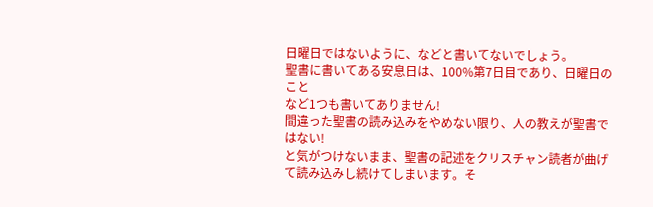日曜日ではないように、などと書いてないでしょう。
聖書に書いてある安息日は、100%第7日目であり、日曜日のこと
など1つも書いてありません!
間違った聖書の読み込みをやめない限り、人の教えが聖書ではない!
と気がつけないまま、聖書の記述をクリスチャン読者が曲げて読み込みし続けてしまいます。そ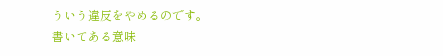ういう違反をやめるのです。
書いてある意味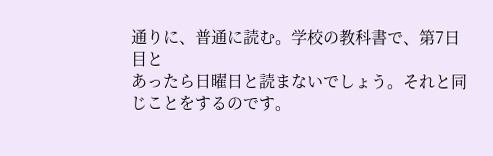通りに、普通に読む。学校の教科書で、第7日目と
あったら日曜日と読まないでしょう。それと同じことをするのです。